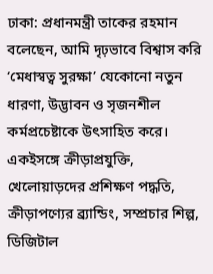ঢাকা: প্রধানমন্ত্রী তাকের রহমান বলেছেন, আমি দৃঢ়ভাবে বিশ্বাস করি ‘মেধাস্বত্ব সুরক্ষা’ যেকোনো নতুন ধারণা, উদ্ভাবন ও সৃজনশীল কর্মপ্রচেষ্টাকে উৎসাহিত করে। একইসঙ্গে ক্রীড়াপ্রযুক্তি, খেলোয়াড়দের প্রশিক্ষণ পদ্ধতি, ক্রীড়াপণ্যের ব্র্যান্ডিং, সম্প্রচার শিল্প, ডিজিটাল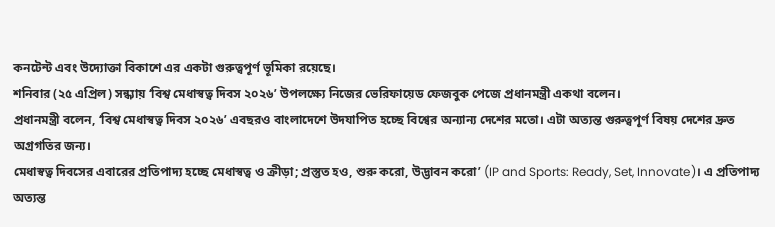কনটেন্ট এবং উদ্যোক্তা বিকাশে এর একটা গুরুত্বপূর্ণ ভূমিকা রয়েছে।
শনিবার (২৫ এপ্রিল) সন্ধ্যায় ‘বিশ্ব মেধাস্বত্ব দিবস ২০২৬’ উপলক্ষ্যে নিজের ভেরিফায়েড ফেজবুক পেজে প্রধানমন্ত্রী একথা বলেন।
প্রধানমন্ত্রী বলেন, ‘বিশ্ব মেধাস্বত্ব দিবস ২০২৬’ এবছরও বাংলাদেশে উদযাপিত হচ্ছে বিশ্বের অন্যান্য দেশের মতো। এটা অত্যন্ত গুরুত্বপূর্ণ বিষয় দেশের দ্রুত অগ্রগতির জন্য।
মেধাস্বত্ব দিবসের এবারের প্রতিপাদ্য হচ্ছে মেধাস্বত্ব ও ক্রীড়া; প্রস্তুত হও, শুরু করো, উদ্ভাবন করো’ (IP and Sports: Ready, Set, Innovate)। এ প্রতিপাদ্য অত্যন্ত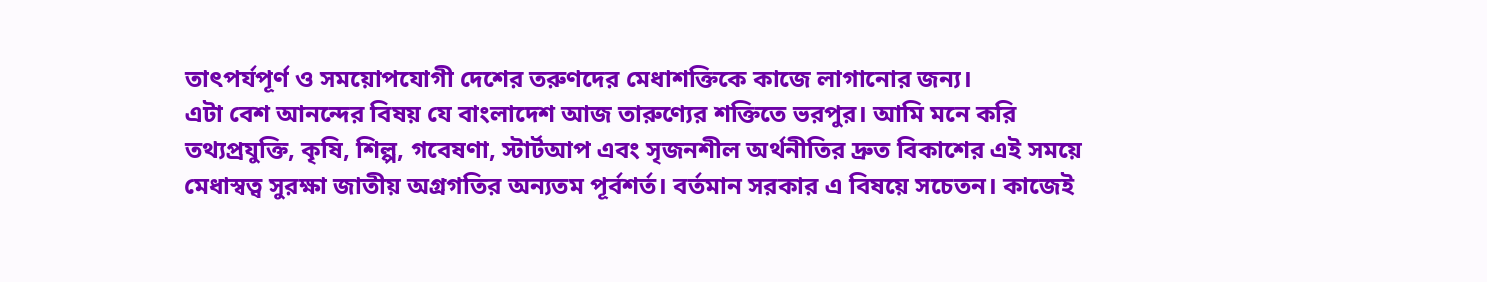তাৎপর্যপূর্ণ ও সময়োপযোগী দেশের তরুণদের মেধাশক্তিকে কাজে লাগানোর জন্য।
এটা বেশ আনন্দের বিষয় যে বাংলাদেশ আজ তারুণ্যের শক্তিতে ভরপুর। আমি মনে করি তথ্যপ্রযুক্তি, কৃষি, শিল্প, গবেষণা, স্টার্টআপ এবং সৃজনশীল অর্থনীতির দ্রুত বিকাশের এই সময়ে মেধাস্বত্ব সুরক্ষা জাতীয় অগ্রগতির অন্যতম পূর্বশর্ত। বর্তমান সরকার এ বিষয়ে সচেতন। কাজেই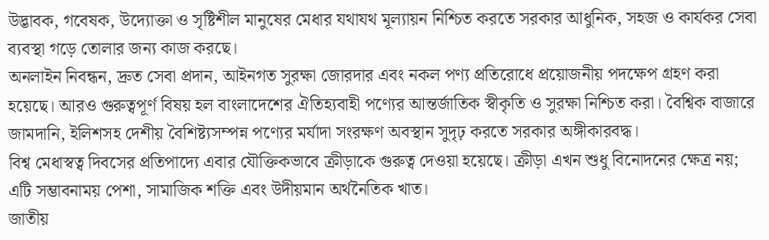উদ্ভাবক, গবেষক, উদ্যোক্তা ও সৃষ্টিশীল মানুষের মেধার যথাযথ মূল্যায়ন নিশ্চিত করতে সরকার আধুনিক, সহজ ও কার্যকর সেবা ব্যবস্থা গড়ে তোলার জন্য কাজ করছে।
অনলাইন নিবন্ধন, দ্রুত সেবা প্রদান, আইনগত সুরক্ষা জোরদার এবং নকল পণ্য প্রতিরোধে প্রয়োজনীয় পদক্ষেপ গ্রহণ করা হয়েছে। আরও গুরুত্বপূর্ণ বিষয় হল বাংলাদেশের ঐতিহ্যবাহী পণ্যের আন্তর্জাতিক স্বীকৃতি ও সুরক্ষা নিশ্চিত করা। বৈশ্বিক বাজারে জামদানি, ইলিশসহ দেশীয় বৈশিষ্ট্যসম্পন্ন পণ্যের মর্যাদা সংরক্ষণ অবস্থান সুদৃঢ় করতে সরকার অঙ্গীকারবদ্ধ।
বিশ্ব মেধাস্বত্ব দিবসের প্রতিপাদ্যে এবার যৌক্তিকভাবে ক্রীড়াকে গুরুত্ব দেওয়া হয়েছে। ক্রীড়া এখন শুধু বিনোদনের ক্ষেত্র নয়; এটি সম্ভাবনাময় পেশা, সামাজিক শক্তি এবং উদীয়মান অর্থনৈতিক খাত।
জাতীয়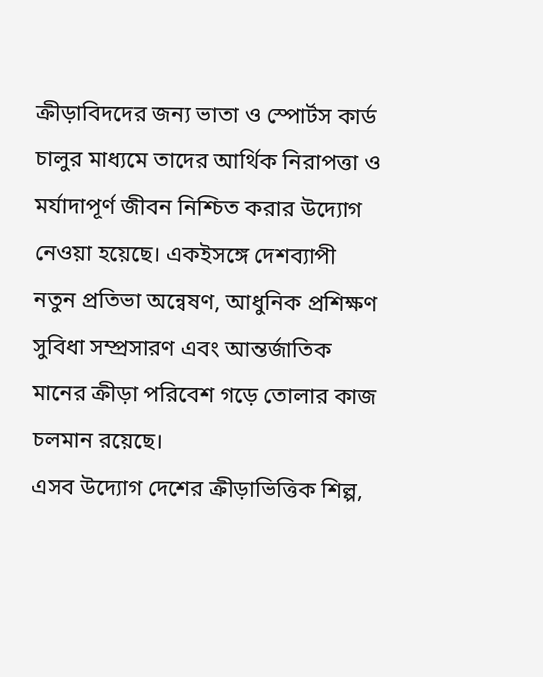ক্রীড়াবিদদের জন্য ভাতা ও স্পোর্টস কার্ড চালুর মাধ্যমে তাদের আর্থিক নিরাপত্তা ও মর্যাদাপূর্ণ জীবন নিশ্চিত করার উদ্যোগ নেওয়া হয়েছে। একইসঙ্গে দেশব্যাপী নতুন প্রতিভা অন্বেষণ, আধুনিক প্রশিক্ষণ সুবিধা সম্প্রসারণ এবং আন্তর্জাতিক মানের ক্রীড়া পরিবেশ গড়ে তোলার কাজ চলমান রয়েছে।
এসব উদ্যোগ দেশের ক্রীড়াভিত্তিক শিল্প,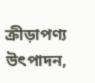ক্রীড়াপণ্য উৎপাদন,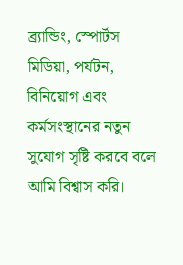ব্র্যান্ডিং, স্পোর্টস মিডিয়া, পর্যটন, বিনিয়োগ এবং কর্মসংস্থানের নতুন সুযোগ সৃষ্টি করবে বলে আমি বিশ্বাস করি।